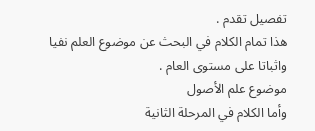تفصيل تقدم .
هذا تمام الكلام في البحث عن موضوع العلم نفيا واثباتا على مستوى العام .
موضوع علم الأصول
وأما الكلام في المرحلة الثانية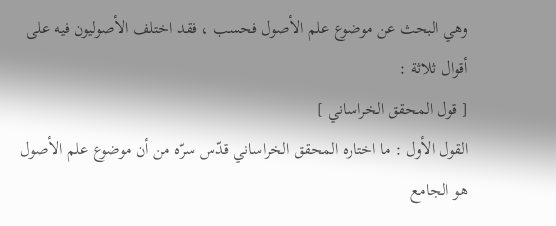وهي البحث عن موضوع علم الأصول فحسب ، فقد اختلف الأصوليون فيه على أقوال ثلاثة :
[ قول المحقق الخراساني ]
القول الأول : ما اختاره المحقق الخراساني قدّس سرّه من أن موضوع علم الأصول هو الجامع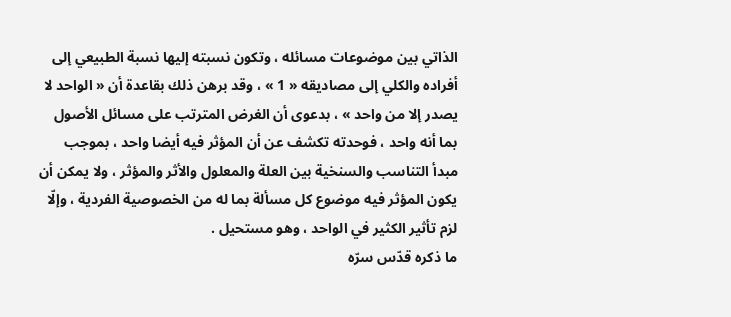الذاتي بين موضوعات مسائله ، وتكون نسبته إليها نسبة الطبيعي إلى أفراده والكلي إلى مصاديقه « 1 » ، وقد برهن ذلك بقاعدة أن « الواحد لا يصدر إلا من واحد » ، بدعوى أن الغرض المترتب على مسائل الأصول بما أنه واحد ، فوحدته تكشف عن أن المؤثر فيه أيضا واحد ، بموجب مبدأ التناسب والسنخية بين العلة والمعلول والأثر والمؤثر ، ولا يمكن أن يكون المؤثر فيه موضوع كل مسألة بما له من الخصوصية الفردية ، وإلّا لزم تأثير الكثير في الواحد ، وهو مستحيل .
ما ذكره قدّس سرّه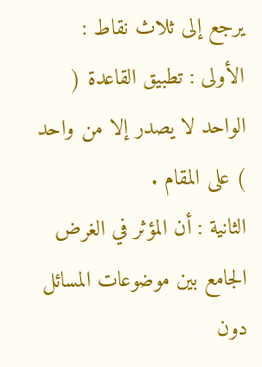يرجع إلى ثلاث نقاط :
الأولى : تطبيق القاعدة ( الواحد لا يصدر إلا من واحد ) على المقام .
الثانية : أن المؤثر في الغرض الجامع بين موضوعات المسائل دون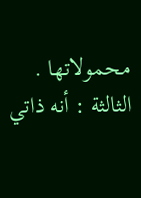محمولاتها .
الثالثة : أنه ذاتي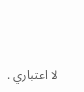لا اعتباري .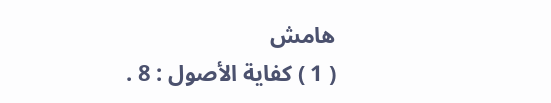هامش
( 1 ) كفاية الأصول : 8 .